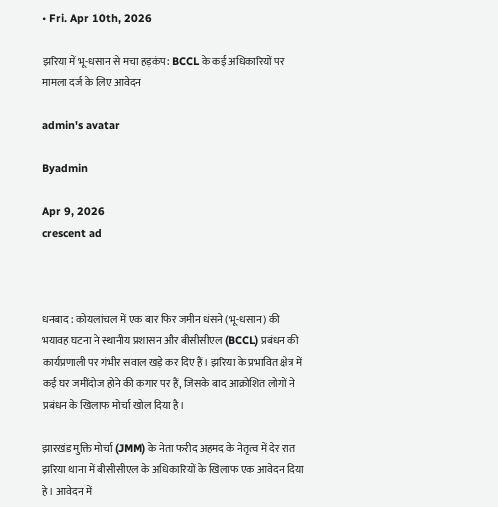• Fri. Apr 10th, 2026

झरिया में भू-धसान से मचा हड़कंप: BCCL के कई अधिकारियों पर मामला दर्ज के लिए आवेदन

admin's avatar

Byadmin

Apr 9, 2026
crescent ad



धनबाद : कोयलांचल में एक बार फिर जमीन धंसने (भू-धसान) की भयावह घटना ने स्थानीय प्रशासन और बीसीसीएल (BCCL) प्रबंधन की कार्यप्रणाली पर गंभीर सवाल खड़े कर दिए हैं। झरिया के प्रभावित क्षेत्र में कई घर जमींदोज होने की कगार पर हैं, जिसके बाद आक्रोशित लोगों ने प्रबंधन के खिलाफ मोर्चा खोल दिया है।

झारखंड मुक्ति मोर्चा (JMM) के नेता फरीद अहमद के नेतृत्व में देर रात झरिया थाना में बीसीसीएल के अधिकारियों के खिलाफ एक आवेदन दिया हे। आवेदन में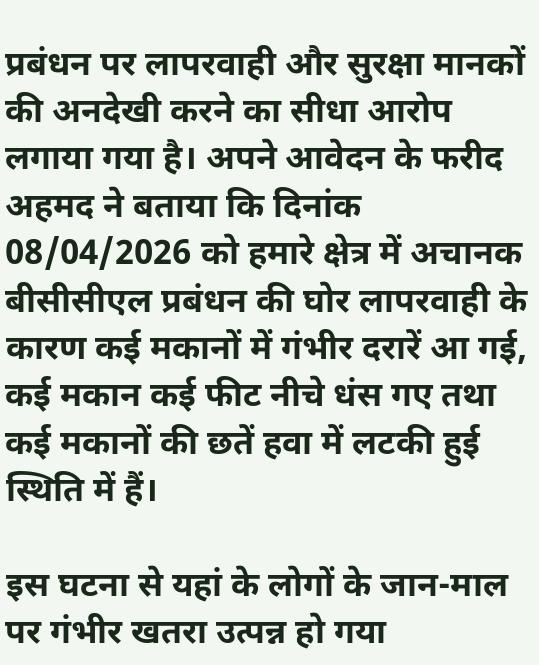प्रबंधन पर लापरवाही और सुरक्षा मानकों की अनदेखी करने का सीधा आरोप लगाया गया है। अपने आवेदन के फरीद अहमद ने बताया कि दिनांक 08/04/2026 को हमारे क्षेत्र में अचानक बीसीसीएल प्रबंधन की घोर लापरवाही के कारण कई मकानों में गंभीर दरारें आ गई, कई मकान कई फीट नीचे धंस गए तथा कई मकानों की छतें हवा में लटकी हुई स्थिति में हैं।

इस घटना से यहां के लोगों के जान-माल पर गंभीर खतरा उत्पन्न हो गया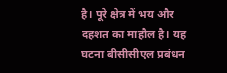है। पूरे क्षेत्र में भय और दहशत का माहौल है। यह घटना बीसीसीएल प्रबंधन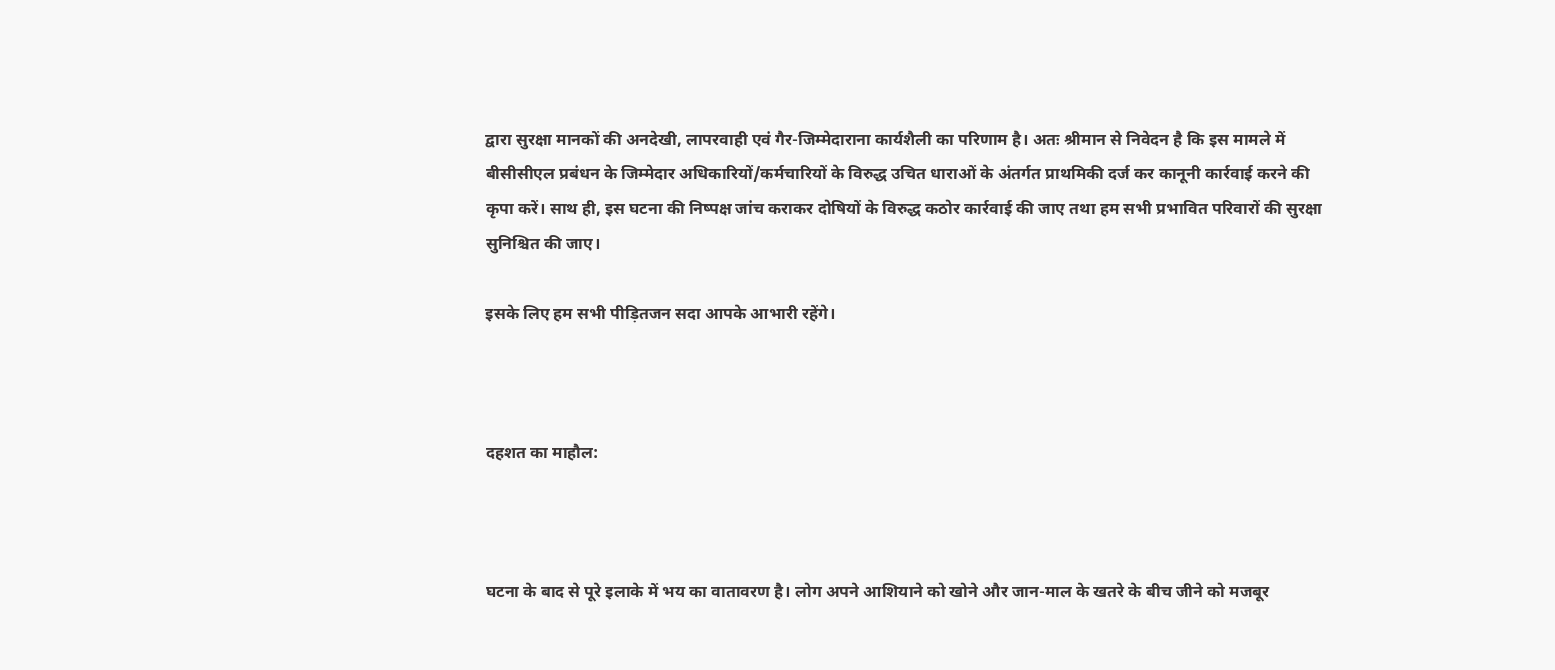द्वारा सुरक्षा मानकों की अनदेखी, लापरवाही एवं गैर-जिम्मेदाराना कार्यशैली का परिणाम है। अतः श्रीमान से निवेदन है कि इस मामले में बीसीसीएल प्रबंधन के जिम्मेदार अधिकारियों/कर्मचारियों के विरुद्ध उचित धाराओं के अंतर्गत प्राथमिकी दर्ज कर कानूनी कार्रवाई करने की कृपा करें। साथ ही, इस घटना की निष्पक्ष जांच कराकर दोषियों के विरुद्ध कठोर कार्रवाई की जाए तथा हम सभी प्रभावित परिवारों की सुरक्षा सुनिश्चित की जाए।

इसके लिए हम सभी पीड़ितजन सदा आपके आभारी रहेंगे।



दहशत का माहौल:



घटना के बाद से पूरे इलाके में भय का वातावरण है। लोग अपने आशियाने को खोने और जान-माल के खतरे के बीच जीने को मजबूर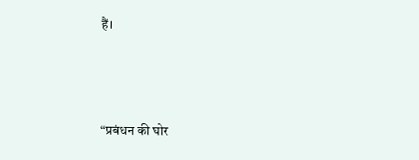हैं।



“प्रबंधन की घोर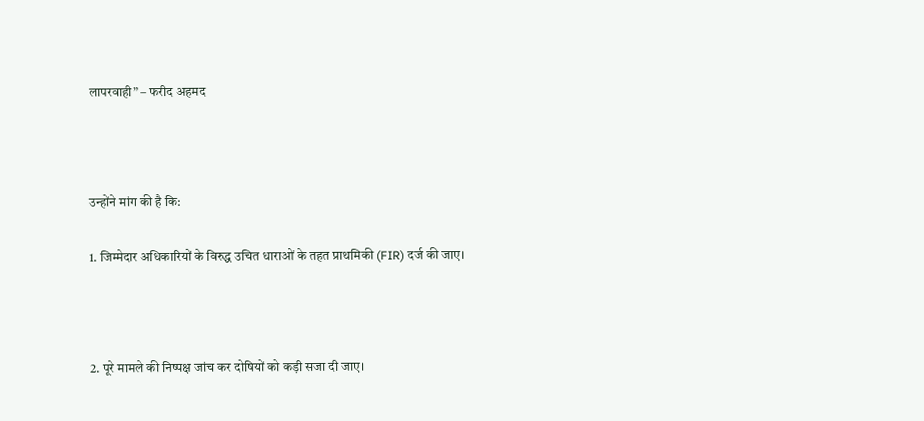लापरवाही” – फरीद अहमद



उन्होंने मांग की है कि:

1. जिम्मेदार अधिकारियों के विरुद्ध उचित धाराओं के तहत प्राथमिकी (FIR) दर्ज की जाए।



2. पूरे मामले की निष्पक्ष जांच कर दोषियों को कड़ी सजा दी जाए।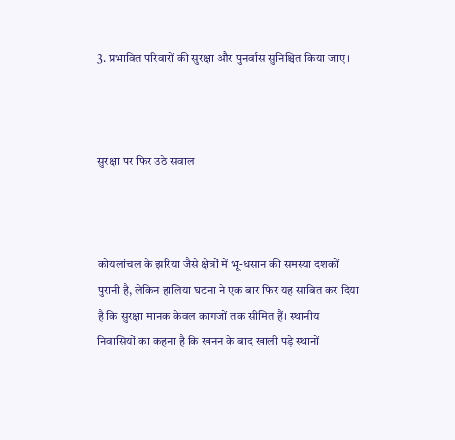3. प्रभावित परिवारों की सुरक्षा और पुनर्वास सुनिश्चित किया जाए।



सुरक्षा पर फिर उठे सवाल



कोयलांचल के झरिया जैसे क्षेत्रों में भू-धसान की समस्या दशकों पुरानी है, लेकिन हालिया घटना ने एक बार फिर यह साबित कर दिया है कि सुरक्षा मानक केवल कागजों तक सीमित हैं। स्थानीय निवासियों का कहना है कि खनन के बाद खाली पड़े स्थानों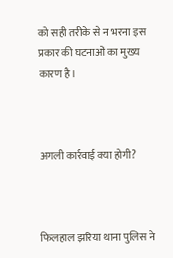को सही तरीके से न भरना इस प्रकार की घटनाओं का मुख्य कारण है।



अगली कार्रवाई क्या होगी?



फिलहाल झरिया थाना पुलिस ने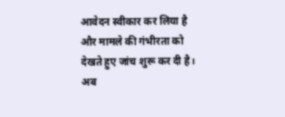आवेदन स्वीकार कर लिया है और मामले की गंभीरता को देखते हुए जांच शुरू कर दी है। अब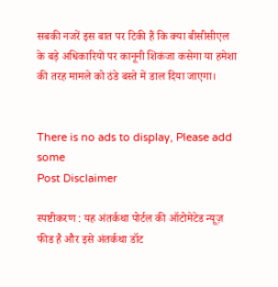सबकी नजरें इस बात पर टिकी हैं कि क्या बीसीसीएल के बड़े अधिकारियों पर कानूनी शिकंजा कसेगा या हमेशा की तरह मामले को ठंडे बस्ते में डाल दिया जाएगा।


There is no ads to display, Please add some
Post Disclaimer

स्पष्टीकरण : यह अंतर्कथा पोर्टल की ऑटोमेटेड न्यूज़ फीड है और इसे अंतर्कथा डॉट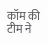कॉम की टीम ने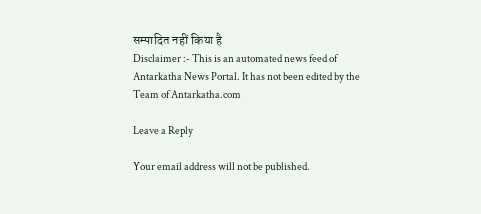सम्पादित नहीं किया है
Disclaimer :- This is an automated news feed of Antarkatha News Portal. It has not been edited by the Team of Antarkatha.com

Leave a Reply

Your email address will not be published.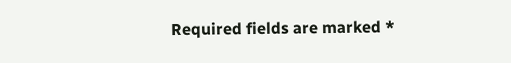Required fields are marked *